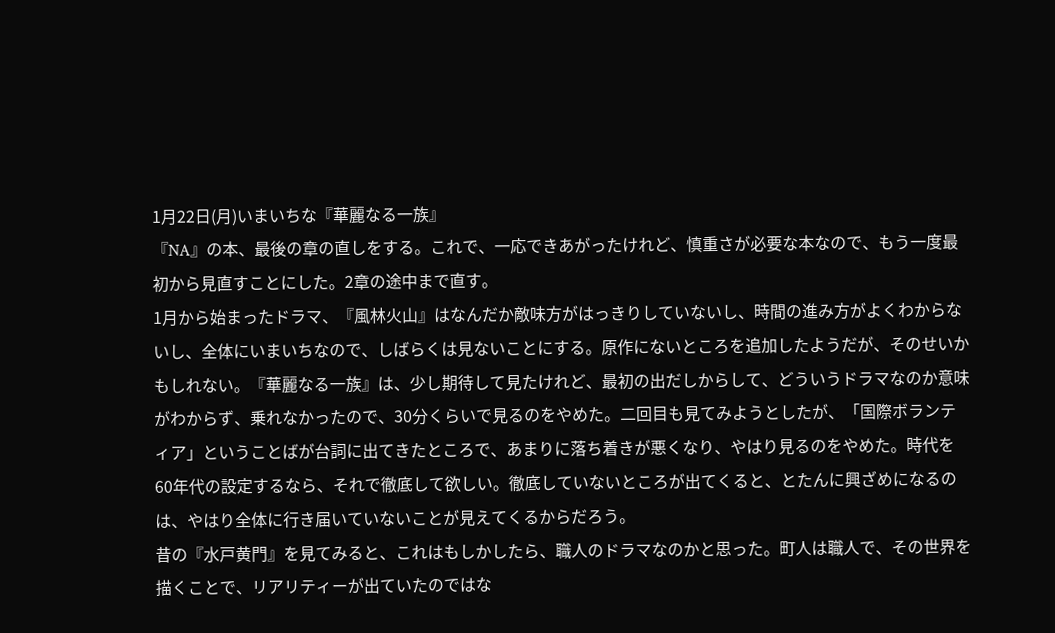1月22日(月)いまいちな『華麗なる一族』
『NA』の本、最後の章の直しをする。これで、一応できあがったけれど、慎重さが必要な本なので、もう一度最初から見直すことにした。2章の途中まで直す。
1月から始まったドラマ、『風林火山』はなんだか敵味方がはっきりしていないし、時間の進み方がよくわからないし、全体にいまいちなので、しばらくは見ないことにする。原作にないところを追加したようだが、そのせいかもしれない。『華麗なる一族』は、少し期待して見たけれど、最初の出だしからして、どういうドラマなのか意味がわからず、乗れなかったので、30分くらいで見るのをやめた。二回目も見てみようとしたが、「国際ボランティア」ということばが台詞に出てきたところで、あまりに落ち着きが悪くなり、やはり見るのをやめた。時代を60年代の設定するなら、それで徹底して欲しい。徹底していないところが出てくると、とたんに興ざめになるのは、やはり全体に行き届いていないことが見えてくるからだろう。
昔の『水戸黄門』を見てみると、これはもしかしたら、職人のドラマなのかと思った。町人は職人で、その世界を描くことで、リアリティーが出ていたのではな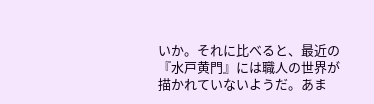いか。それに比べると、最近の『水戸黄門』には職人の世界が描かれていないようだ。あま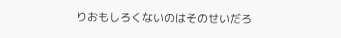りおもしろくないのはそのせいだろ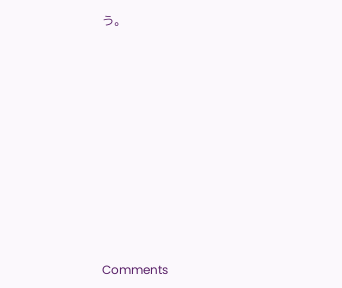う。












Comments